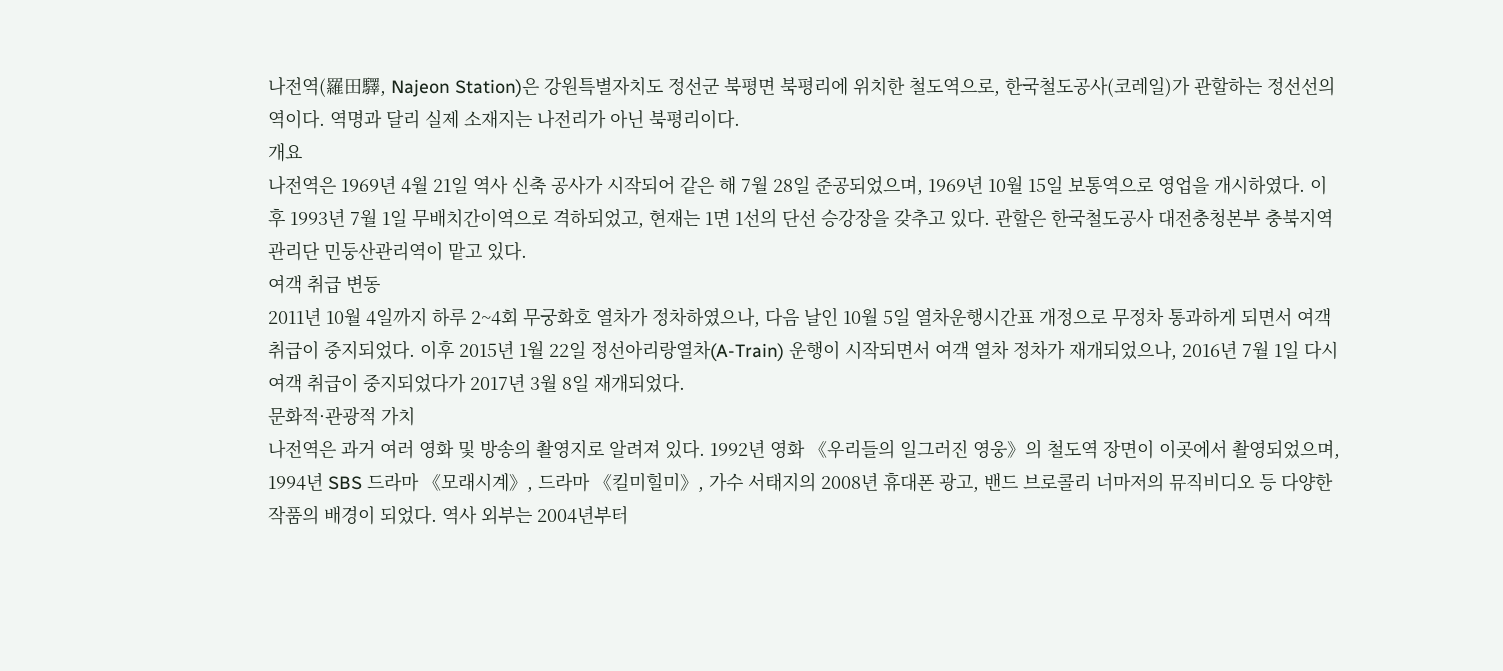나전역(羅田驛, Najeon Station)은 강원특별자치도 정선군 북평면 북평리에 위치한 철도역으로, 한국철도공사(코레일)가 관할하는 정선선의 역이다. 역명과 달리 실제 소재지는 나전리가 아닌 북평리이다.
개요
나전역은 1969년 4월 21일 역사 신축 공사가 시작되어 같은 해 7월 28일 준공되었으며, 1969년 10월 15일 보통역으로 영업을 개시하였다. 이후 1993년 7월 1일 무배치간이역으로 격하되었고, 현재는 1면 1선의 단선 승강장을 갖추고 있다. 관할은 한국철도공사 대전충청본부 충북지역관리단 민둥산관리역이 맡고 있다.
여객 취급 변동
2011년 10월 4일까지 하루 2~4회 무궁화호 열차가 정차하였으나, 다음 날인 10월 5일 열차운행시간표 개정으로 무정차 통과하게 되면서 여객 취급이 중지되었다. 이후 2015년 1월 22일 정선아리랑열차(A-Train) 운행이 시작되면서 여객 열차 정차가 재개되었으나, 2016년 7월 1일 다시 여객 취급이 중지되었다가 2017년 3월 8일 재개되었다.
문화적·관광적 가치
나전역은 과거 여러 영화 및 방송의 촬영지로 알려져 있다. 1992년 영화 《우리들의 일그러진 영웅》의 철도역 장면이 이곳에서 촬영되었으며, 1994년 SBS 드라마 《모래시계》, 드라마 《킬미힐미》, 가수 서태지의 2008년 휴대폰 광고, 밴드 브로콜리 너마저의 뮤직비디오 등 다양한 작품의 배경이 되었다. 역사 외부는 2004년부터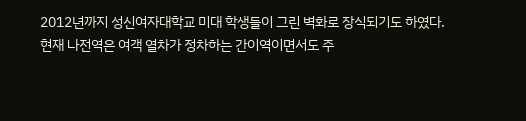2012년까지 성신여자대학교 미대 학생들이 그린 벽화로 장식되기도 하였다.
현재 나전역은 여객 열차가 정차하는 간이역이면서도 주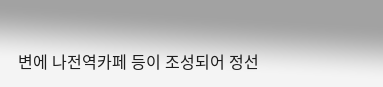변에 나전역카페 등이 조성되어 정선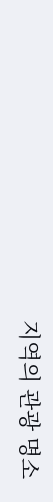지역의 관광 명소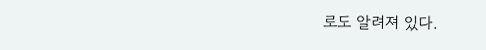로도 알려져 있다.